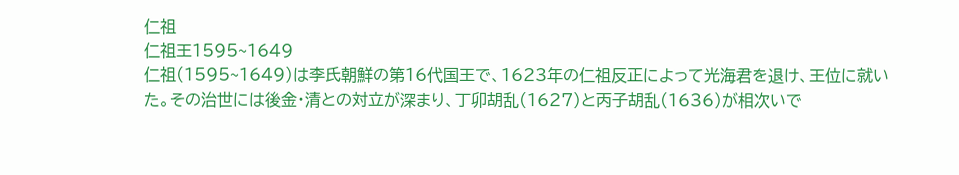仁祖
仁祖王1595~1649
仁祖(1595~1649)は李氏朝鮮の第16代国王で、1623年の仁祖反正によって光海君を退け、王位に就いた。その治世には後金・清との対立が深まり、丁卯胡乱(1627)と丙子胡乱(1636)が相次いで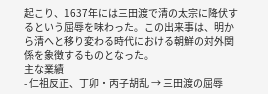起こり、1637年には三田渡で清の太宗に降伏するという屈辱を味わった。この出来事は、明から清へと移り変わる時代における朝鮮の対外関係を象徴するものとなった。
主な業績
- 仁祖反正、丁卯・丙子胡乱 → 三田渡の屈辱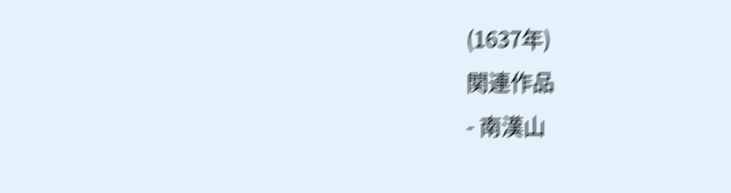(1637年)
関連作品
- 南漢山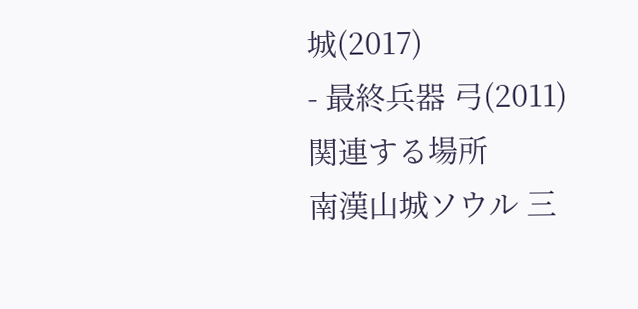城(2017)
- 最終兵器 弓(2011)
関連する場所
南漢山城ソウル 三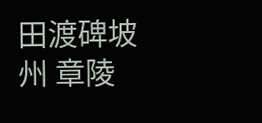田渡碑坡州 章陵